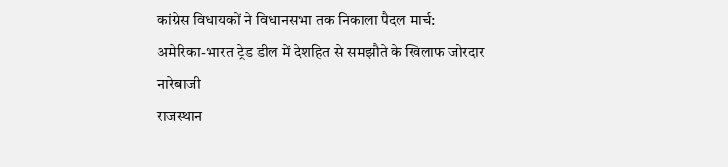कांग्रेस विधायकों ने विधानसभा तक निकाला पैदल मार्च: अमेरिका-भारत ट्रेड डील में देशहित से समझौते के खिलाफ जोरदार नारेबाजी
राजस्थान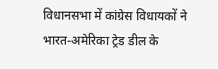विधानसभा में कांग्रेस विधायकों ने भारत-अमेरिका ट्रेड डील के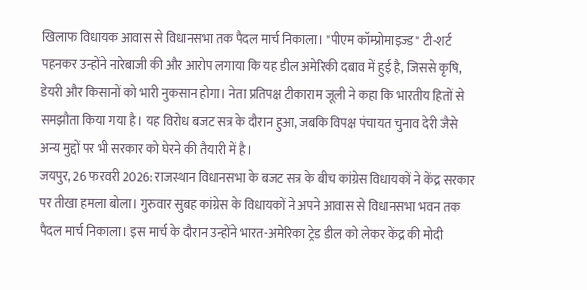खिलाफ विधायक आवास से विधानसभा तक पैदल मार्च निकाला। "पीएम कॉम्प्रोमाइज्ड" टी-शर्ट पहनकर उन्होंने नारेबाजी की और आरोप लगाया कि यह डील अमेरिकी दबाव में हुई है, जिससे कृषि, डेयरी और किसानों को भारी नुकसान होगा। नेता प्रतिपक्ष टीकाराम जूली ने कहा कि भारतीय हितों से समझौता किया गया है। यह विरोध बजट सत्र के दौरान हुआ, जबकि विपक्ष पंचायत चुनाव देरी जैसे अन्य मुद्दों पर भी सरकार को घेरने की तैयारी में है।
जयपुर, 26 फरवरी 2026: राजस्थान विधानसभा के बजट सत्र के बीच कांग्रेस विधायकों ने केंद्र सरकार पर तीखा हमला बोला। गुरुवार सुबह कांग्रेस के विधायकों ने अपने आवास से विधानसभा भवन तक पैदल मार्च निकाला। इस मार्च के दौरान उन्होंने भारत-अमेरिका ट्रेड डील को लेकर केंद्र की मोदी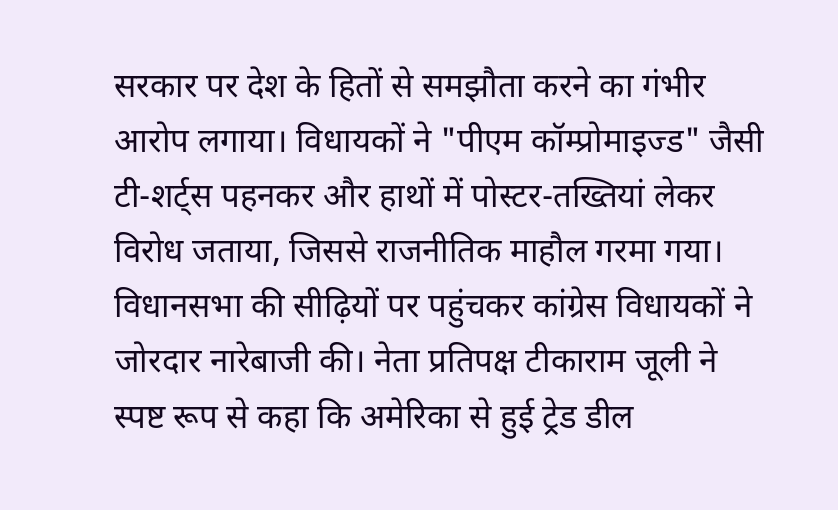सरकार पर देश के हितों से समझौता करने का गंभीर आरोप लगाया। विधायकों ने "पीएम कॉम्प्रोमाइज्ड" जैसी टी-शर्ट्स पहनकर और हाथों में पोस्टर-तख्तियां लेकर विरोध जताया, जिससे राजनीतिक माहौल गरमा गया।
विधानसभा की सीढ़ियों पर पहुंचकर कांग्रेस विधायकों ने जोरदार नारेबाजी की। नेता प्रतिपक्ष टीकाराम जूली ने स्पष्ट रूप से कहा कि अमेरिका से हुई ट्रेड डील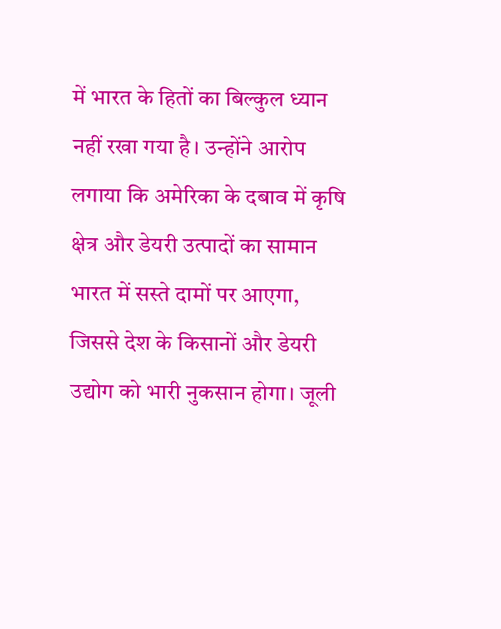में भारत के हितों का बिल्कुल ध्यान नहीं रखा गया है। उन्होंने आरोप लगाया कि अमेरिका के दबाव में कृषि क्षेत्र और डेयरी उत्पादों का सामान भारत में सस्ते दामों पर आएगा, जिससे देश के किसानों और डेयरी उद्योग को भारी नुकसान होगा। जूली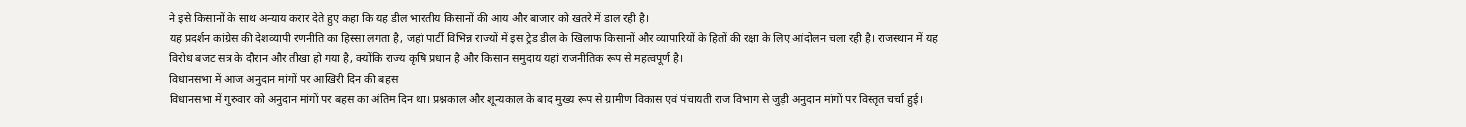ने इसे किसानों के साथ अन्याय करार देते हुए कहा कि यह डील भारतीय किसानों की आय और बाजार को खतरे में डाल रही है।
यह प्रदर्शन कांग्रेस की देशव्यापी रणनीति का हिस्सा लगता है, जहां पार्टी विभिन्न राज्यों में इस ट्रेड डील के खिलाफ किसानों और व्यापारियों के हितों की रक्षा के लिए आंदोलन चला रही है। राजस्थान में यह विरोध बजट सत्र के दौरान और तीखा हो गया है, क्योंकि राज्य कृषि प्रधान है और किसान समुदाय यहां राजनीतिक रूप से महत्वपूर्ण है।
विधानसभा में आज अनुदान मांगों पर आखिरी दिन की बहस
विधानसभा में गुरुवार को अनुदान मांगों पर बहस का अंतिम दिन था। प्रश्नकाल और शून्यकाल के बाद मुख्य रूप से ग्रामीण विकास एवं पंचायती राज विभाग से जुड़ी अनुदान मांगों पर विस्तृत चर्चा हुई।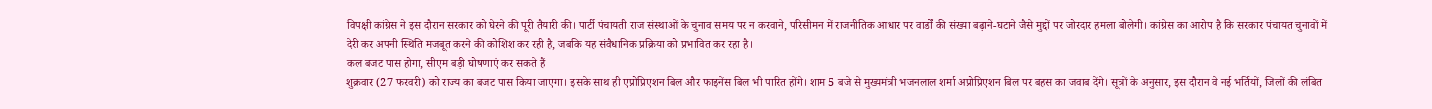विपक्षी कांग्रेस ने इस दौरान सरकार को घेरने की पूरी तैयारी की। पार्टी पंचायती राज संस्थाओं के चुनाव समय पर न करवाने, परिसीमन में राजनीतिक आधार पर वार्डों की संख्या बढ़ाने-घटाने जैसे मुद्दों पर जोरदार हमला बोलेगी। कांग्रेस का आरोप है कि सरकार पंचायत चुनावों में देरी कर अपनी स्थिति मजबूत करने की कोशिश कर रही है, जबकि यह संवैधानिक प्रक्रिया को प्रभावित कर रहा है।
कल बजट पास होगा, सीएम बड़ी घोषणाएं कर सकते हैं
शुक्रवार (27 फरवरी) को राज्य का बजट पास किया जाएगा। इसके साथ ही एप्रोप्रिएशन बिल और फाइनेंस बिल भी पारित होंगे। शाम 5 बजे से मुख्यमंत्री भजनलाल शर्मा अप्रोप्रिएशन बिल पर बहस का जवाब देंगे। सूत्रों के अनुसार, इस दौरान वे नई भर्तियों, जिलों की लंबित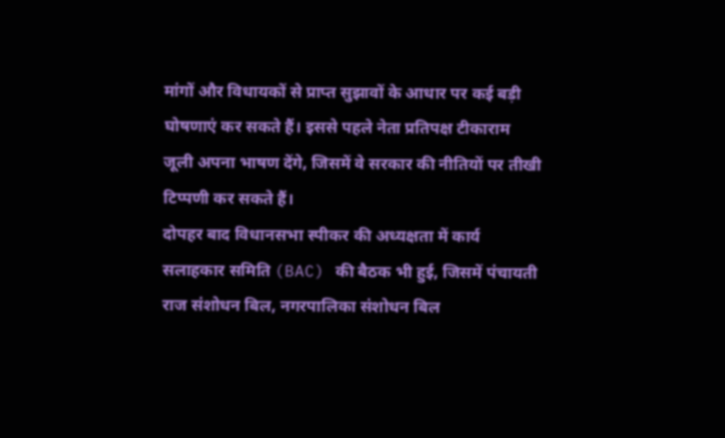मांगों और विधायकों से प्राप्त सुझावों के आधार पर कई बड़ी घोषणाएं कर सकते हैं। इससे पहले नेता प्रतिपक्ष टीकाराम जूली अपना भाषण देंगे, जिसमें वे सरकार की नीतियों पर तीखी टिप्पणी कर सकते हैं।
दोपहर बाद विधानसभा स्पीकर की अध्यक्षता में कार्य सलाहकार समिति (BAC) की बैठक भी हुई, जिसमें पंचायती राज संशोधन बिल, नगरपालिका संशोधन बिल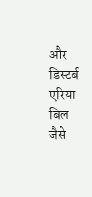और डिस्टर्ब एरिया बिल जैसे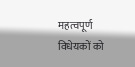महत्वपूर्ण विधेयकों को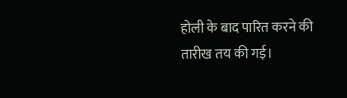होली के बाद पारित करने की तारीख तय की गई।